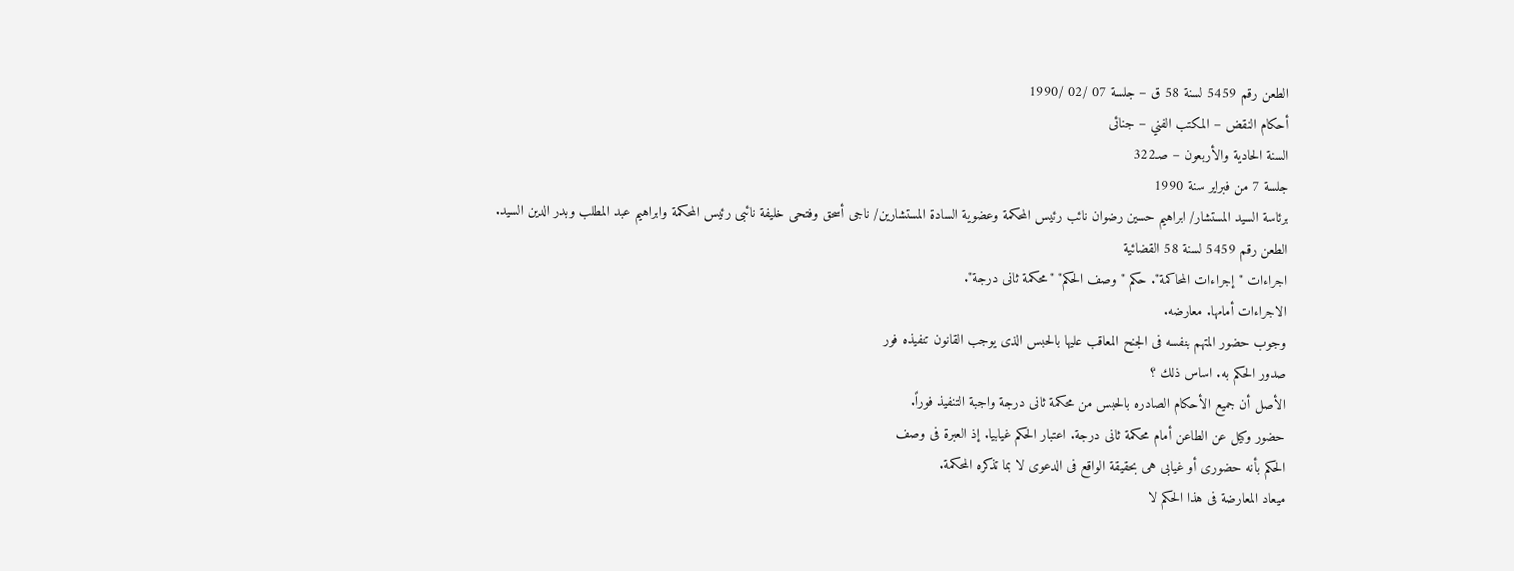الطعن رقم 5459 لسنة 58 ق – جلسة 07 /02 /1990
أحكام النقض – المكتب الفني – جنائى
السنة الحادية والأربعون – صـ322
جلسة 7 من فبراير سنة 1990
برئاسة السيد المستشار/ ابراهيم حسين رضوان نائب رئيس المحكمة وعضوية السادة المستشارين/ ناجى أسحق وفتحى خليفة نائبى رئيس المحكمة وابراهيم عبد المطلب وبدر الدين السيد.
الطعن رقم 5459 لسنة 58 القضائية
اجراءات "إجراءات المحاكمة". حكم "وصف الحكم" "محكمة ثانى درجة".
الاجراءات أمامها. معارضه.
وجوب حضور المتهم بنفسه فى الجنح المعاقب عليها بالحبس الذى يوجب القانون تنفيذه فور
صدور الحكم به. اساس ذلك ؟
الأصل أن جميع الأحكام الصادره بالحبس من محكمة ثانى درجة واجبة التنفيذ فوراً.
حضور وكيل عن الطاعن أمام محكمة ثانى درجة. اعتبار الحكم غيابيا. إذ العبرة فى وصف
الحكم بأنه حضورى أو غيابى هى بحقيقة الواقع فى الدعوى لا بما تذكره المحكمة.
ميعاد المعارضة فى هذا الحكم لا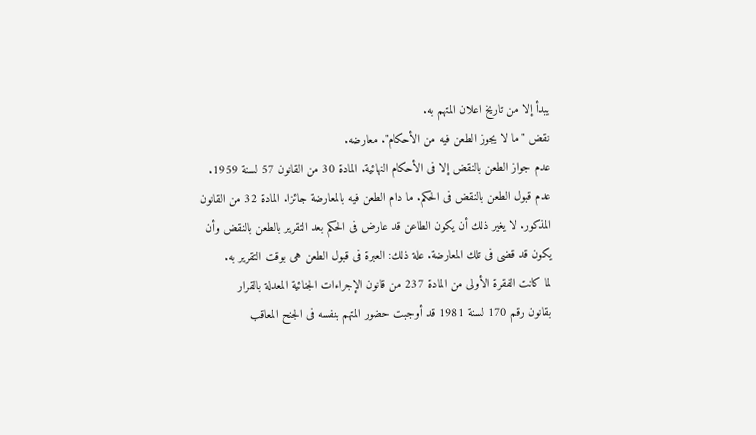يبدأ إلا من تاريخ اعلان المتهم به.
نقض "ما لا يجوز الطعن فيه من الأحكام". معارضه.
عدم جواز الطعن بالنقض إلا فى الأحكام النهائية. المادة 30 من القانون 57 لسنة 1959.
عدم قبول الطعن بالنقض فى الحكم. ما دام الطعن فيه بالمعارضة جائزا. المادة 32 من القانون
المذكور. لا يغير ذلك أن يكون الطاعن قد عارض فى الحكم بعد التقرير بالطعن بالنقض وأن
يكون قد قضى فى تلك المعارضة. علة ذلك: العبرة فى قبول الطعن هى بوقت التقرير به.
لما كانت الفقرة الأولى من المادة 237 من قانون الإجراءات الجنائية المعدلة بالقرار
بقانون رقم 170 لسنة 1981 قد أوجبت حضور المتهم بنفسه فى الجنح المعاقب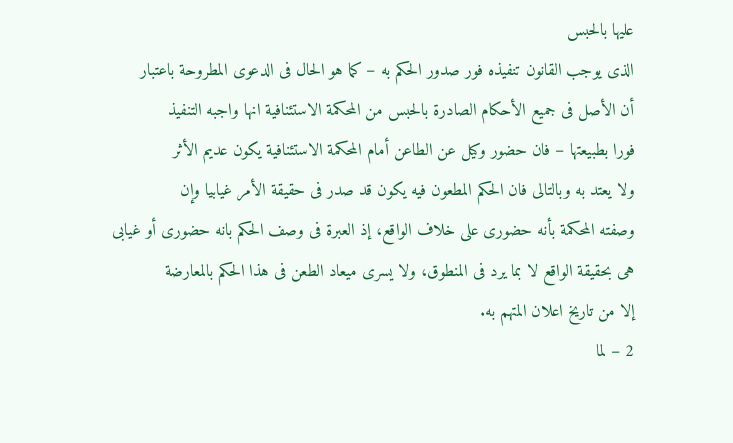عليها بالحبس
الذى يوجب القانون تنفيذه فور صدور الحكم به – كما هو الحال فى الدعوى المطروحة باعتبار
أن الأصل فى جميع الأحكام الصادرة بالحبس من المحكمة الاستئنافية انها واجبه التنفيذ
فورا بطبيعتها – فان حضور وكيل عن الطاعن أمام المحكمة الاستئنافية يكون عديم الأثر
ولا يعتد به وبالتالى فان الحكم المطعون فيه يكون قد صدر فى حقيقة الأمر غيابيا وإن
وصفته المحكمة بأنه حضورى على خلاف الواقع، إذ العبرة فى وصف الحكم بانه حضورى أو غيابى
هى بحقيقة الواقع لا بما يرد فى المنطوق، ولا يسرى ميعاد الطعن فى هذا الحكم بالمعارضة
إلا من تاريخ اعلان المتهم به.
2 – لما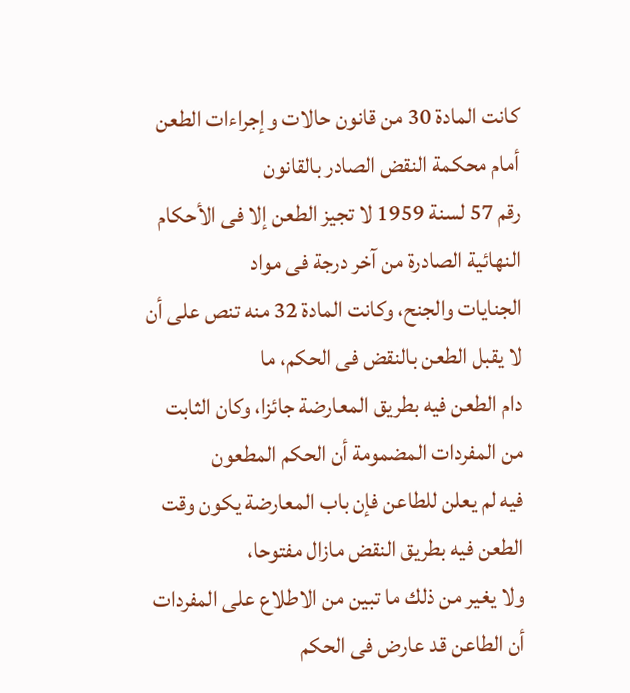كانت المادة 30 من قانون حالات وإجراءات الطعن أمام محكمة النقض الصادر بالقانون
رقم 57 لسنة 1959 لا تجيز الطعن إلا فى الأحكام النهائية الصادرة من آخر درجة فى مواد
الجنايات والجنح، وكانت المادة 32 منه تنص على أن لا يقبل الطعن بالنقض فى الحكم، ما
دام الطعن فيه بطريق المعارضة جائزا، وكان الثابت من المفردات المضمومة أن الحكم المطعون
فيه لم يعلن للطاعن فإن باب المعارضة يكون وقت الطعن فيه بطريق النقض مازال مفتوحا،
ولا يغير من ذلك ما تبين من الاطلاع على المفردات أن الطاعن قد عارض فى الحكم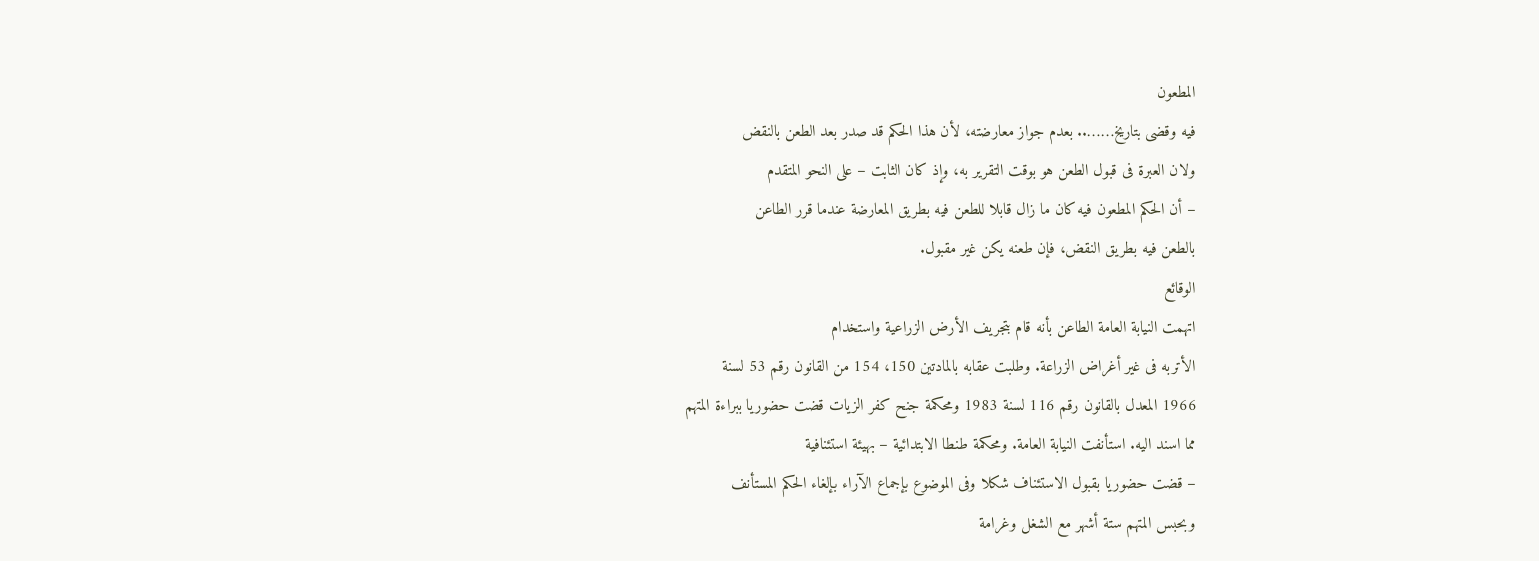المطعون
فيه وقضى بتاريخ…….. بعدم جواز معارضته، لأن هذا الحكم قد صدر بعد الطعن بالنقض
ولان العبرة فى قبول الطعن هو بوقت التقرير به، وإذ كان الثابت – على النحو المتقدم
– أن الحكم المطعون فيه كان ما زال قابلا للطعن فيه بطريق المعارضة عندما قرر الطاعن
بالطعن فيه بطريق النقض، فإن طعنه يكن غير مقبول.
الوقائع
اتهمت النيابة العامة الطاعن بأنه قام بتجريف الأرض الزراعية واستخدام
الأتربه فى غير أغراض الزراعة. وطلبت عقابه بالمادتين 150، 154 من القانون رقم 53 لسنة
1966 المعدل بالقانون رقم 116 لسنة 1983 ومحكمة جنح كفر الزيات قضت حضوريا ببراءة المتهم
مما اسند اليه. استأنفت النيابة العامة. ومحكمة طنطا الابتدائية – بهيئة استئنافية
– قضت حضوريا بقبول الاستئناف شكلا وفى الموضوع بإجماع الآراء بإلغاء الحكم المستأنف
وبحبس المتهم ستة أشهر مع الشغل وغرامة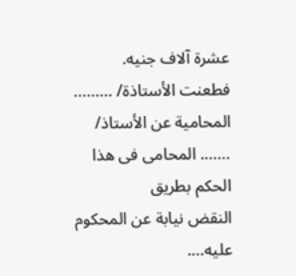عشرة آلاف جنيه.
فطعنت الأستاذة/ ……… المحامية عن الأستاذ/ ……. المحامى فى هذا الحكم بطريق
النقض نيابة عن المحكوم عليه….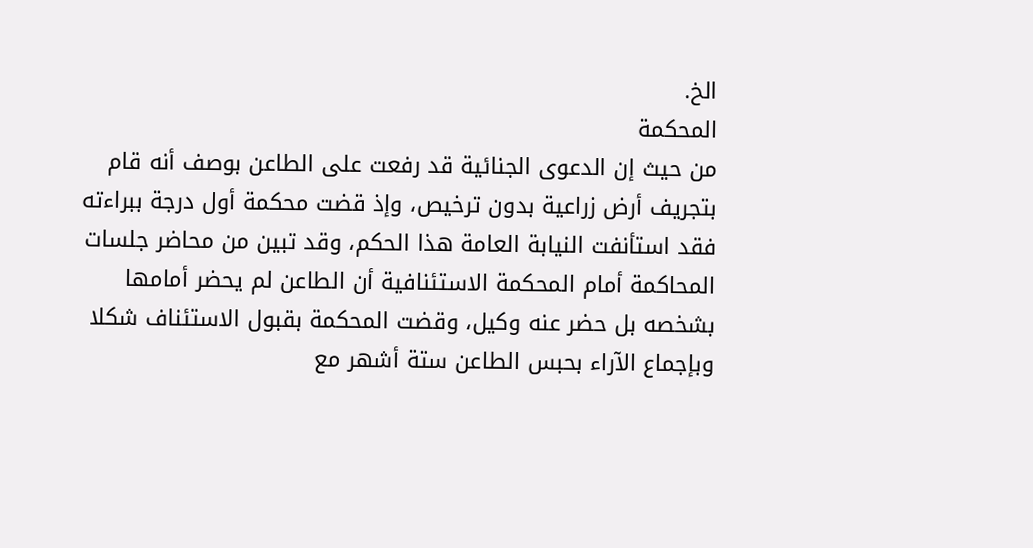الخ.
المحكمة
من حيث إن الدعوى الجنائية قد رفعت على الطاعن بوصف أنه قام بتجريف أرض زراعية بدون ترخيص، وإذ قضت محكمة أول درجة ببراءته فقد استأنفت النيابة العامة هذا الحكم، وقد تبين من محاضر جلسات المحاكمة أمام المحكمة الاستئنافية أن الطاعن لم يحضر أمامها بشخصه بل حضر عنه وكيل، وقضت المحكمة بقبول الاستئناف شكلا وبإجماع الآراء بحبس الطاعن ستة أشهر مع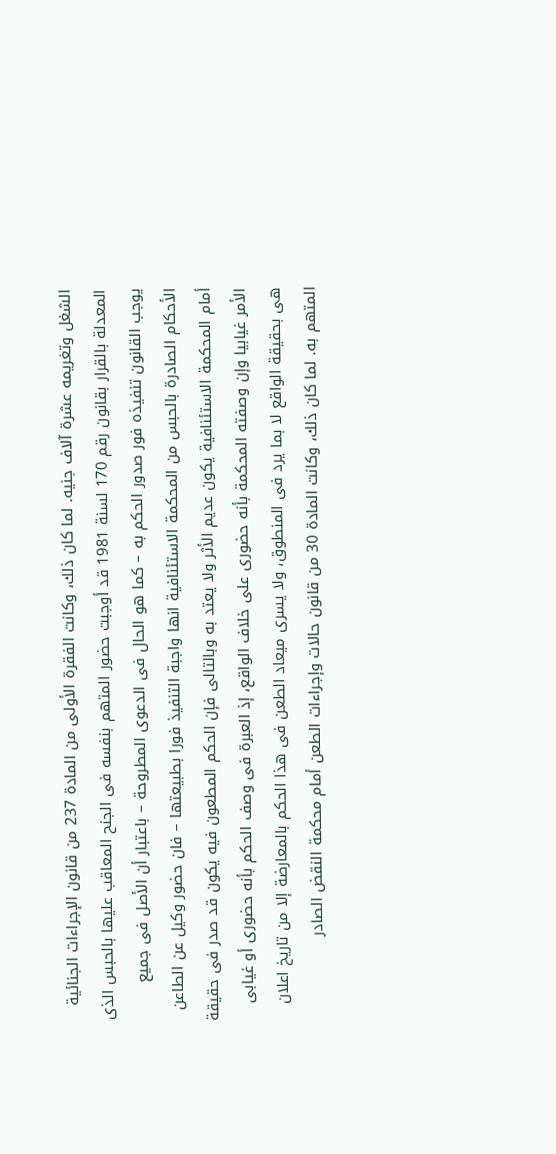الشغل وتغريمه عشرة آلاف جنيه. لما كان ذلك، وكانت الفقرة الأولى من المادة 237 من قانون الإجراءات الجنائية المعدلة بالقرار بقانون رقم 170 لسنة 1981 قد أوجبت حضور المتهم بنفسه فى الجنح المعاقب عليها بالحبس الذى يوجب القانون تنفيذه فور صدور الحكم به – كما هو الحال فى الدعوى المطروحة – باعتبار أن الأصل فى جميع الأحكام الصادرة بالحبس من المحكمة الاستئنافية انها واجبة التنفيذ فورا بطبيعتها – فان حضور وكيل عن الطاعن أمام المحكمة الاستئنافية يكون عديم الأثر ولا يعتد به وبالتالى فإن الحكم المطعون فيه يكون قد صدر فى حقيقة الأمر غيابيا وإن وصفته المحكمة بأنه حضورى على خلاف الواقع، إذ العبرة فى وصف الحكم بأنه حضورى أو غيابى هى بحقيقة الواقع لا بما يرد فى المنطوق، ولا يسرى ميعاد الطعن فى هذا الحكم بالمعارضة إلا من تاريخ اعلان المتهم به. لما كان ذلك، وكانت المادة 30 من قانون حالات وإجراءات الطعن أمام محكمة النقض الصادر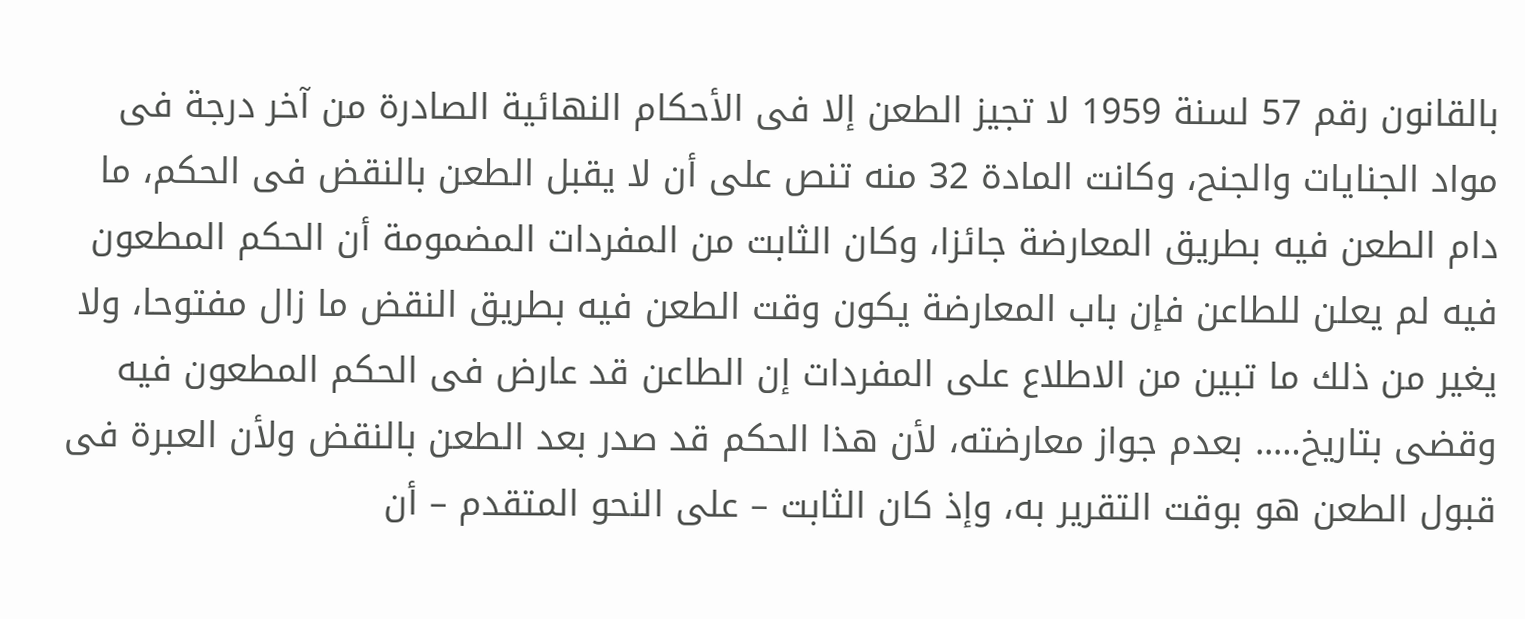بالقانون رقم 57 لسنة 1959 لا تجيز الطعن إلا فى الأحكام النهائية الصادرة من آخر درجة فى مواد الجنايات والجنح، وكانت المادة 32 منه تنص على أن لا يقبل الطعن بالنقض فى الحكم، ما دام الطعن فيه بطريق المعارضة جائزا، وكان الثابت من المفردات المضمومة أن الحكم المطعون فيه لم يعلن للطاعن فإن باب المعارضة يكون وقت الطعن فيه بطريق النقض ما زال مفتوحا، ولا يغير من ذلك ما تبين من الاطلاع على المفردات إن الطاعن قد عارض فى الحكم المطعون فيه وقضى بتاريخ….. بعدم جواز معارضته، لأن هذا الحكم قد صدر بعد الطعن بالنقض ولأن العبرة فى قبول الطعن هو بوقت التقرير به، وإذ كان الثابت – على النحو المتقدم – أن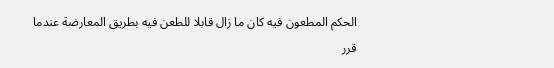الحكم المطعون فيه كان ما زال قابلا للطعن فيه بطريق المعارضة عندما قرر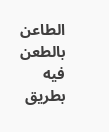الطاعن بالطعن فيه بطريق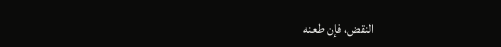النقض، فإن طعنه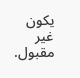يكون غير مقبول.